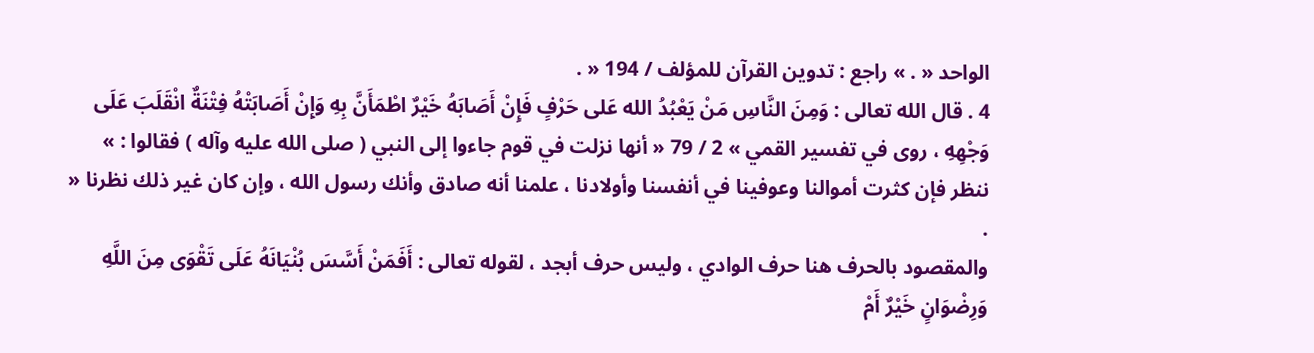الواحد « . » راجع : تدوين القرآن للمؤلف / 194 « .
4 . قال الله تعالى : وَمِنَ النَّاسِ مَنْ يَعْبُدُ الله عَلى حَرْفٍ فَإِنْ أَصَابَهُ خَيْرٌ اطْمَأَنَّ بِهِ وَإِنْ أَصَابَتْهُ فِتْنَةٌ انْقَلَبَ عَلَى وَجْهِهِ ، روى في تفسير القمي » 2 / 79 « أنها نزلت في قوم جاءوا إلى النبي ( صلى الله عليه وآله ) فقالوا : » ننظر فإن كثرت أموالنا وعوفينا في أنفسنا وأولادنا ، علمنا أنه صادق وأنك رسول الله ، وإن كان غير ذلك نظرنا « .
والمقصود بالحرف هنا حرف الوادي ، وليس حرف أبجد ، لقوله تعالى : أَفَمَنْ أَسَّسَ بُنْيَانَهُ عَلَى تَقْوَى مِنَ اللَّهِ وَرِضْوَانٍ خَيْرٌ أَمْ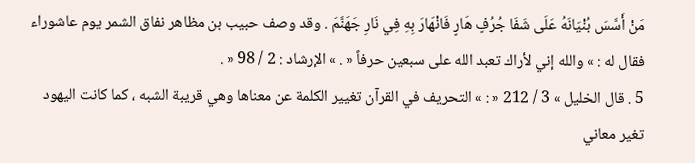مَنْ أَسَّسَ بُنْيَانَهُ عَلَى شَفَا جُرُفٍ هَارٍ فَانْهَارَ بِهِ فِي نَارِ جَهَنَّمَ . وقد وصف حبيب بن مظاهر نفاق الشمر يوم عاشوراء فقال له : » والله إني لأراك تعبد الله على سبعين حرفاً « . » الإرشاد : 2 / 98 « .
5 . قال الخليل » 3 / 212 « : » التحريف في القرآن تغيير الكلمة عن معناها وهي قريبة الشبه ، كما كانت اليهود تغير معاني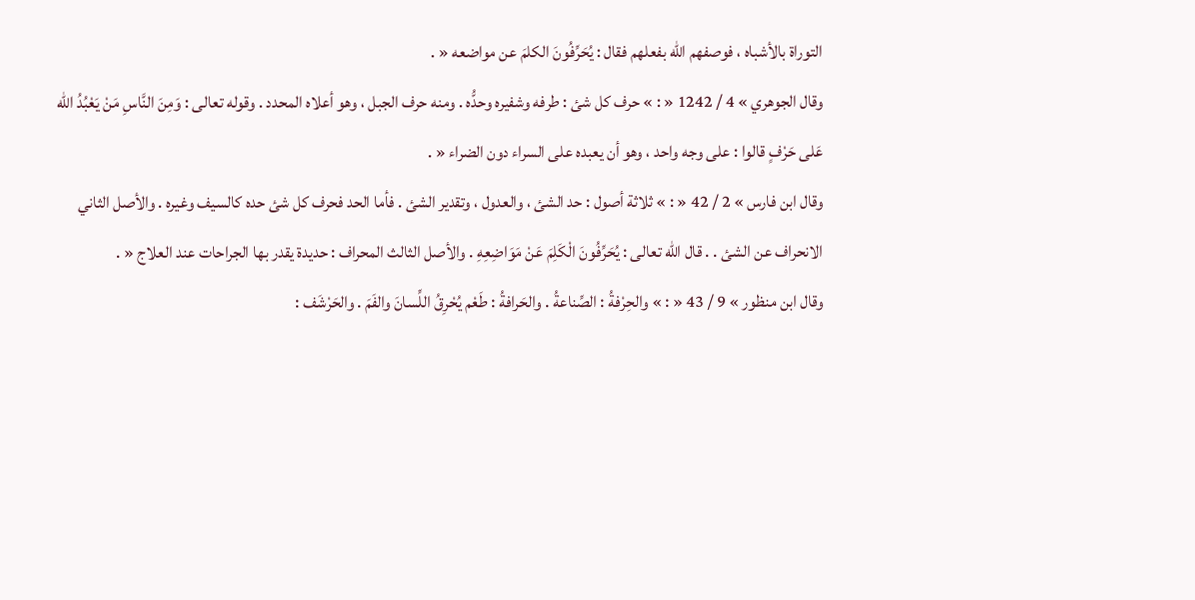التوراة بالأشباه ، فوصفهم الله بفعلهم فقال : يُحَرِّفُونَ الكلمَ عن مواضعه « .
وقال الجوهري » 4 / 1242 « : » حرف كل شئ : طرفه وشفيره وحدُّه . ومنه حرف الجبل ، وهو أعلاه المحدد . وقوله تعالى : وَمِنَ النَّاسِ مَنْ يَعْبُدُ الله عَلى حَرْفٍ قالوا : على وجه واحد ، وهو أن يعبده على السراء دون الضراء « .
وقال ابن فارس » 2 / 42 « : » ثلاثة أصول : حد الشئ ، والعدول ، وتقدير الشئ . فأما الحد فحرف كل شئ حده كالسيف وغيره . والأصل الثاني الانحراف عن الشئ . . قال الله تعالى : يُحَرِّفُونَ الْكَلِمَ عَنْ مَوَاضِعِهِ . والأصل الثالث المحراف : حديدة يقدر بها الجراحات عند العلاج « .
وقال ابن منظور » 9 / 43 « : » والحِرْفةُ : الصِّناعةُ . والحَرافةُ : طَعْم يُحْرِقُ اللِّسانَ والفَمَ . والحَرْشَف :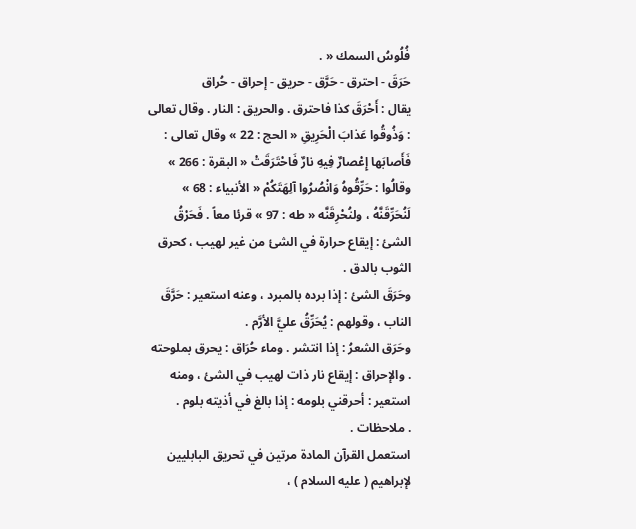فُلُوسُ السمك « .
حَرَقَ - احترق - حَرَّق - حريق - إحراق - حُراق
يقال : أَحْرَقَ كذا فاحترق . والحريق : النار . وقال تعالى : وَذُوقُوا عَذابَ الْحَرِيقِ « الحج : 22 » وقال تعالى : فَأَصابَها إِعْصارٌ فِيهِ نارٌ فَاحْتَرَقَتْ « البقرة : 266 » وقالُوا : حَرِّقُوهُ وَانْصُرُوا آلِهَتَكُمْ « الأنبياء : 68 » لَنُحَرِّقَنَّهُ ، ولنُحْرِقَنَّه « طه : 97 » قرئا معاً . فَحَرْقُ الشئ : إيقاع حرارة في الشئ من غير لهيب ، كحرق الثوب بالدق .
وحَرَقَ الشئ : إذا برده بالمبرد ، وعنه استعير : حَرَّقَ الناب ، وقولهم : يُحَرِّقُ عليَّ الأرَّم .
وحَرَق الشعرُ : إذا انتشر . وماء حُرَاق : يحرق بملوحته . والإحراق : إيقاع نار ذات لهيب في الشئ ، ومنه استعير : أحرقني بلومه : إذا بالغ في أذيته بلوم .
. ملاحظات .
استعمل القرآن المادة مرتين في تحريق البابليين لإبراهيم ( عليه السلام ) ،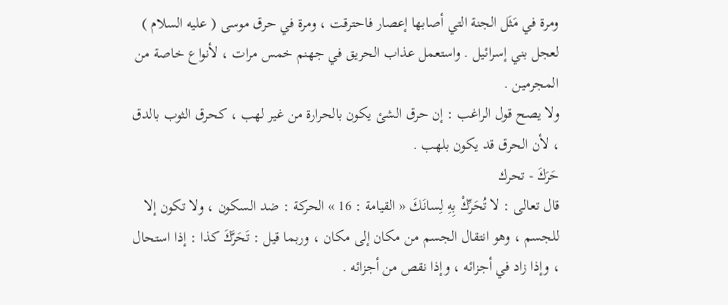ومرة في مَثَل الجنة التي أصابها إعصار فاحترقت ، ومرة في حرق موسى ( عليه السلام ) لعجل بني إسرائيل . واستعمل عذاب الحريق في جهنم خمس مرات ، لأنواع خاصة من المجرمين .
ولا يصح قول الراغب : إن حرق الشئ يكون بالحرارة من غير لهب ، كحرق الثوب بالدق ، لأن الحرق قد يكون بلهب .
حَرَكَ - تحرك
قال تعالى : لا تُحَرِّكْ بِهِ لِسانَكَ « القيامة : 16 » الحركة : ضد السكون ، ولا تكون إلا للجسم ، وهو انتقال الجسم من مكان إلى مكان ، وربما قيل : تَحَرَّكَ كذا : إذا استحال ، وإذا زاد في أجزائه ، وإذا نقص من أجزائه .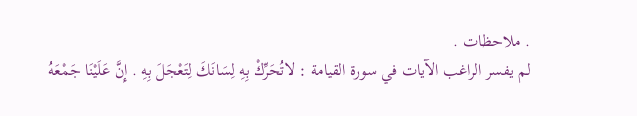. ملاحظات .
لم يفسر الراغب الآيات في سورة القيامة : لاتُحَرِّكْ بِهِ لِسَانَكَ لِتَعْجَلَ بِهِ . إِنَّ عَلَيْنَا جَمْعَهُ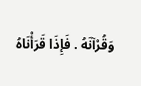وَقُرْآنَهُ . فَإِذَا قَرَأْنَاهُ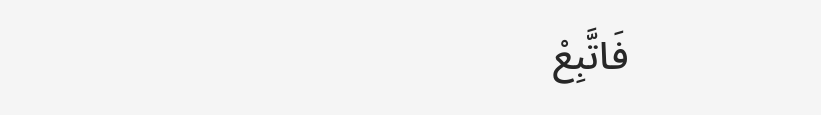فَاتَّبِعْ